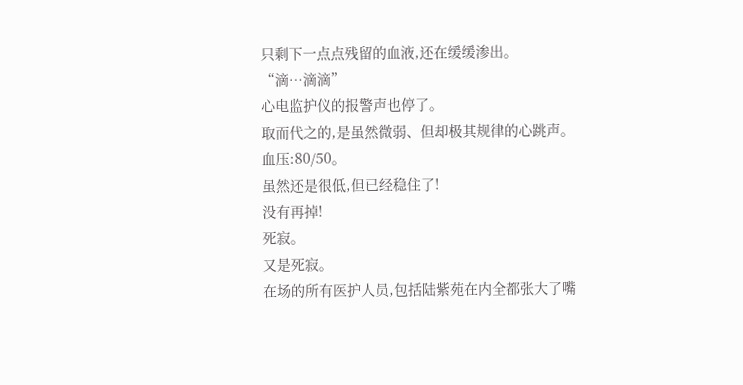只剩下一点点残留的血液,还在缓缓渗出。
“滴…滴滴”
心电监护仪的报警声也停了。
取而代之的,是虽然微弱、但却极其规律的心跳声。
血压:80/50。
虽然还是很低,但已经稳住了!
没有再掉!
死寂。
又是死寂。
在场的所有医护人员,包括陆紫苑在内全都张大了嘴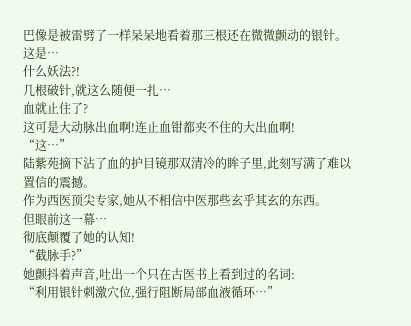巴像是被雷劈了一样呆呆地看着那三根还在微微颤动的银针。
这是…
什么妖法?!
几根破针,就这么随便一扎…
血就止住了?
这可是大动脉出血啊!连止血钳都夹不住的大出血啊!
“这…”
陆紫苑摘下沾了血的护目镜那双清冷的眸子里,此刻写满了难以置信的震撼。
作为西医顶尖专家,她从不相信中医那些玄乎其玄的东西。
但眼前这一幕…
彻底颠覆了她的认知!
“截脉手?”
她颤抖着声音,吐出一个只在古医书上看到过的名词:
“利用银针刺激穴位,强行阻断局部血液循环…”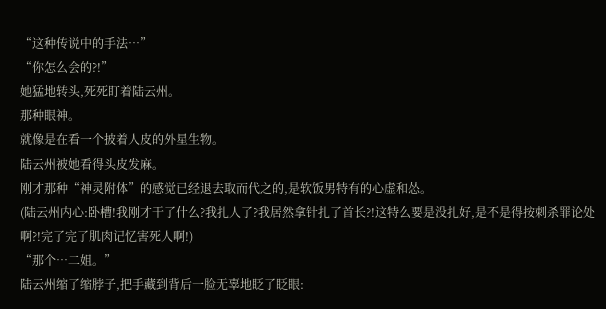“这种传说中的手法…”
“你怎么会的?!”
她猛地转头,死死盯着陆云州。
那种眼神。
就像是在看一个披着人皮的外星生物。
陆云州被她看得头皮发麻。
刚才那种“神灵附体”的感觉已经退去取而代之的,是软饭男特有的心虚和怂。
(陆云州内心:卧槽!我刚才干了什么?我扎人了?我居然拿针扎了首长?!这特么要是没扎好,是不是得按刺杀罪论处啊?!完了完了肌肉记忆害死人啊!)
“那个…二姐。”
陆云州缩了缩脖子,把手藏到背后一脸无辜地眨了眨眼: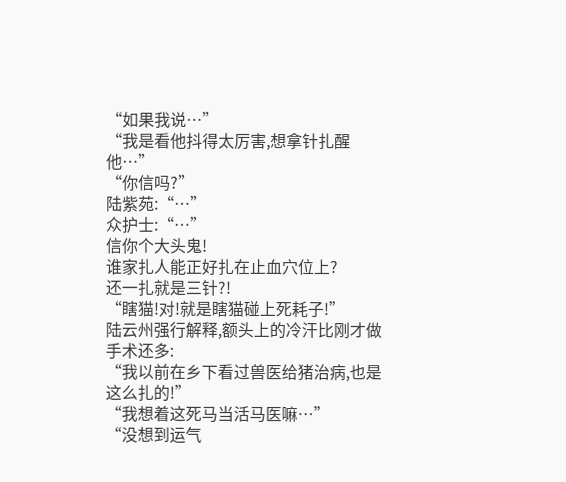“如果我说…”
“我是看他抖得太厉害,想拿针扎醒他…”
“你信吗?”
陆紫苑:“…”
众护士:“…”
信你个大头鬼!
谁家扎人能正好扎在止血穴位上?
还一扎就是三针?!
“瞎猫!对!就是瞎猫碰上死耗子!”
陆云州强行解释,额头上的冷汗比刚才做手术还多:
“我以前在乡下看过兽医给猪治病,也是这么扎的!”
“我想着这死马当活马医嘛…”
“没想到运气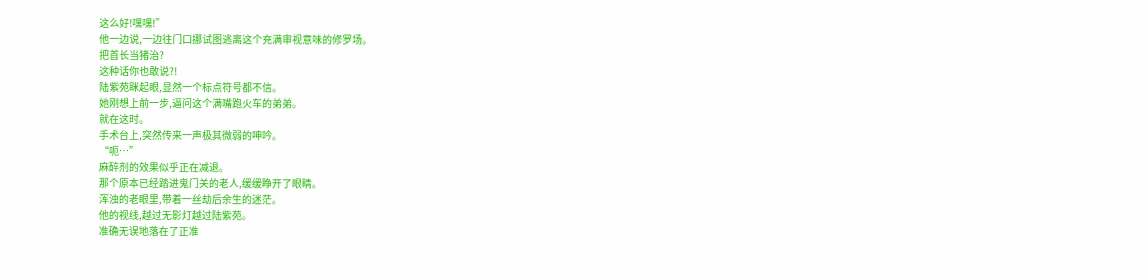这么好!嘿嘿!”
他一边说,一边往门口挪试图逃离这个充满审视意味的修罗场。
把首长当猪治?
这种话你也敢说?!
陆紫苑眯起眼,显然一个标点符号都不信。
她刚想上前一步,逼问这个满嘴跑火车的弟弟。
就在这时。
手术台上,突然传来一声极其微弱的呻吟。
“呃…”
麻醉剂的效果似乎正在减退。
那个原本已经踏进鬼门关的老人,缓缓睁开了眼睛。
浑浊的老眼里,带着一丝劫后余生的迷茫。
他的视线,越过无影灯越过陆紫苑。
准确无误地落在了正准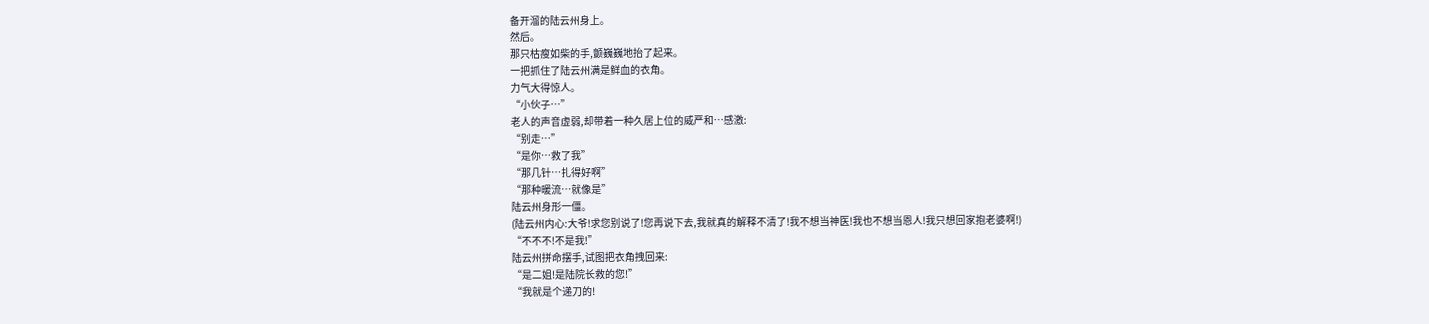备开溜的陆云州身上。
然后。
那只枯瘦如柴的手,颤巍巍地抬了起来。
一把抓住了陆云州满是鲜血的衣角。
力气大得惊人。
“小伙子…”
老人的声音虚弱,却带着一种久居上位的威严和…感激:
“别走…”
“是你…救了我”
“那几针…扎得好啊”
“那种暖流…就像是”
陆云州身形一僵。
(陆云州内心:大爷!求您别说了!您再说下去,我就真的解释不清了!我不想当神医!我也不想当恩人!我只想回家抱老婆啊!)
“不不不!不是我!”
陆云州拼命摆手,试图把衣角拽回来:
“是二姐!是陆院长救的您!”
“我就是个递刀的!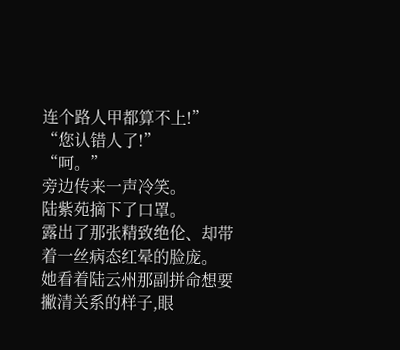连个路人甲都算不上!”
“您认错人了!”
“呵。”
旁边传来一声冷笑。
陆紫苑摘下了口罩。
露出了那张精致绝伦、却带着一丝病态红晕的脸庞。
她看着陆云州那副拼命想要撇清关系的样子,眼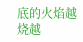底的火焰越烧越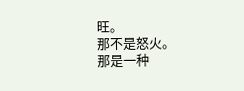旺。
那不是怒火。
那是一种